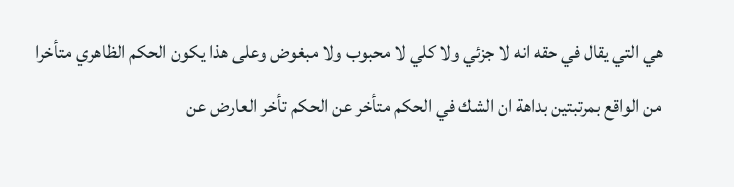هي التي يقال في حقه انه لا جزئي ولا كلي لا محبوب ولا مبغوض وعلى هذا يكون الحكم الظاهري متأخرا من الواقع بمرتبتين بداهة ان الشك في الحكم متأخر عن الحكم تأخر العارض عن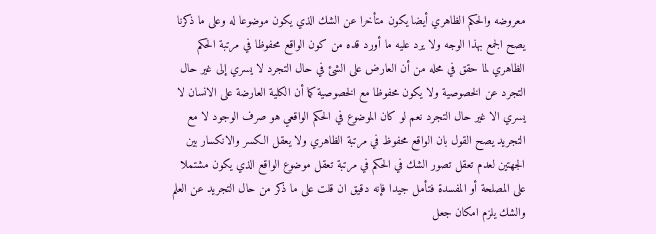معروضه والحكم الظاهري أيضا يكون متأخرا عن الشك الذي يكون موضوعا له وعلى ما ذكرنا يصح الجمع بهذا الوجه ولا يرد عليه ما أورد قده من كون الواقع محفوظا في مرتبة الحكم الظاهري لما حقق في محله من أن العارض على الشئ في حال التجرد لا يسري إلى غير حال التجرد عن الخصوصية ولا يكون محفوظا مع الخصوصية كما أن الكلية العارضة على الانسان لا يسري الا غير حال التجرد نعم لو كان الموضوع في الحكم الواقعي هو صرف الوجود لا مع التجريد يصح القول بان الواقع محفوظ في مرتبة الظاهري ولا يعقل الكسر والانكسار بين الجهتين لعدم تعقل تصور الشك في الحكم في مرتبة تعقل موضوع الواقع الذي يكون مشتملا على المصلحة أو المفسدة فتأمل جيدا فإنه دقيق ان قلت على ما ذكر من حال التجريد عن العلم والشك يلزم امكان جعل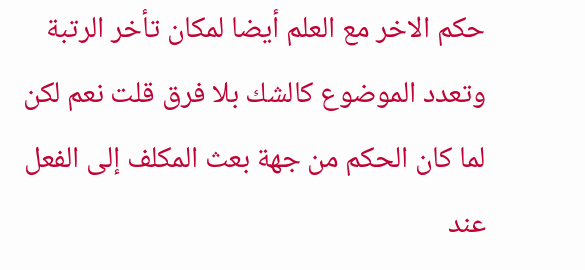حكم الاخر مع العلم أيضا لمكان تأخر الرتبة وتعدد الموضوع كالشك بلا فرق قلت نعم لكن لما كان الحكم من جهة بعث المكلف إلى الفعل عند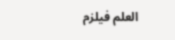العلم فيلزم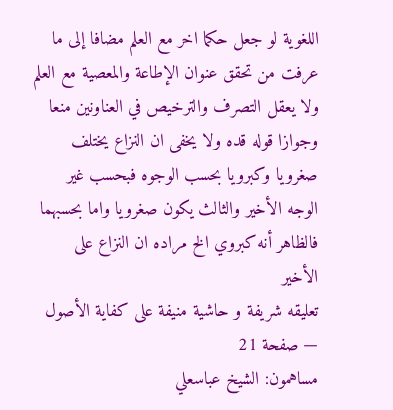اللغوية لو جعل حكما اخر مع العلم مضافا إلى ما عرفت من تحقق عنوان الإطاعة والمعصية مع العلم ولا يعقل التصرف والترخيص في العناونين منعا وجوازا قوله قده ولا يخفى ان النزاع يختلف صغرويا وكبرويا بحسب الوجوه فبحسب غير الوجه الأخير والثالث يكون صغرويا واما بحسبهما فالظاهر أنه كبروي الخ مراده ان النزاع على الأخير
تعليقه شريفة و حاشية منيفة على كفاية الأصول — صفحة 21
مساهمون: الشيخ عباسعلي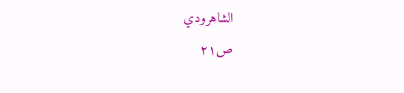الشاهرودي
ص٢١